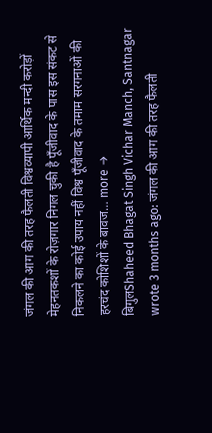जंगल की आग की तरह फैलती विश्वव्यापी आर्थिक मन्दी करोड़ों मेहनतकशों के रोज़गार निगल चुकी है पूँजीवाद के पास इस संकट से निकलने का कोई उपाय नहीं विश्व पूँजीवाद के तमाम सरगनाओं की हरचंद कोशिशों के बावज… more →
बिगुलShaheed Bhagat Singh Vichar Manch, Santnagar wrote 3 months ago: जंगल की आग की तरह फैलती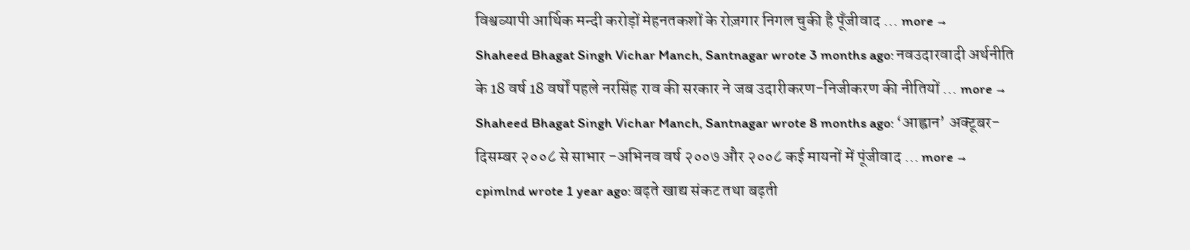विश्वव्यापी आर्थिक मन्दी करोड़ों मेहनतकशों के रोज़गार निगल चुकी है पूँजीवाद … more →
Shaheed Bhagat Singh Vichar Manch, Santnagar wrote 3 months ago: नवउदारवादी अर्थनीति के 18 वर्ष 18 वर्षों पहले नरसिंह राव की सरकार ने जब उदारीकरण-निजीकरण की नीतियों … more →
Shaheed Bhagat Singh Vichar Manch, Santnagar wrote 8 months ago: ‘आह्वान’ अक्टूबर-दिसम्बर २००८ से साभार -अभिनव वर्ष २००७ और २००८ कई मायनों में पूंजीवाद … more →
cpimlnd wrote 1 year ago: बढ़ते खाद्य संकट तथा बढ़ती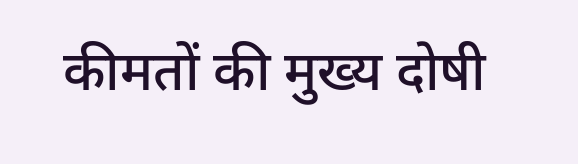कीमतों की मुख्य दोषी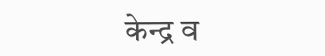केन्द्र व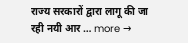राज्य सरकारों द्वारा लागू की जा रही नयी आर … more →